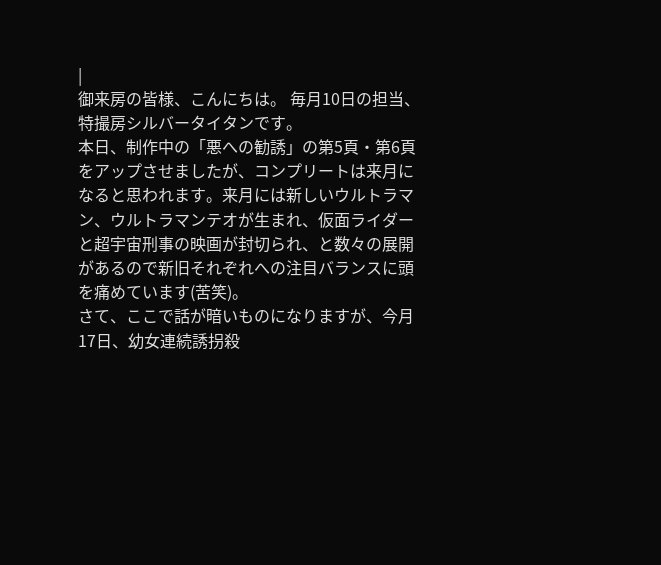|
御来房の皆様、こんにちは。 毎月10日の担当、特撮房シルバータイタンです。
本日、制作中の「悪への勧誘」の第5頁・第6頁をアップさせましたが、コンプリートは来月になると思われます。来月には新しいウルトラマン、ウルトラマンテオが生まれ、仮面ライダーと超宇宙刑事の映画が封切られ、と数々の展開があるので新旧それぞれへの注目バランスに頭を痛めています(苦笑)。
さて、ここで話が暗いものになりますが、今月17日、幼女連続誘拐殺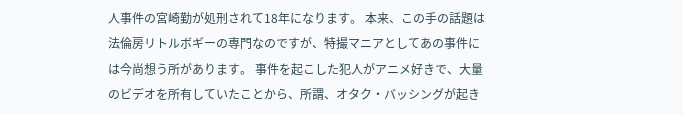人事件の宮崎勤が処刑されて18年になります。 本来、この手の話題は法倫房リトルボギーの専門なのですが、特撮マニアとしてあの事件には今尚想う所があります。 事件を起こした犯人がアニメ好きで、大量のビデオを所有していたことから、所謂、オタク・バッシングが起き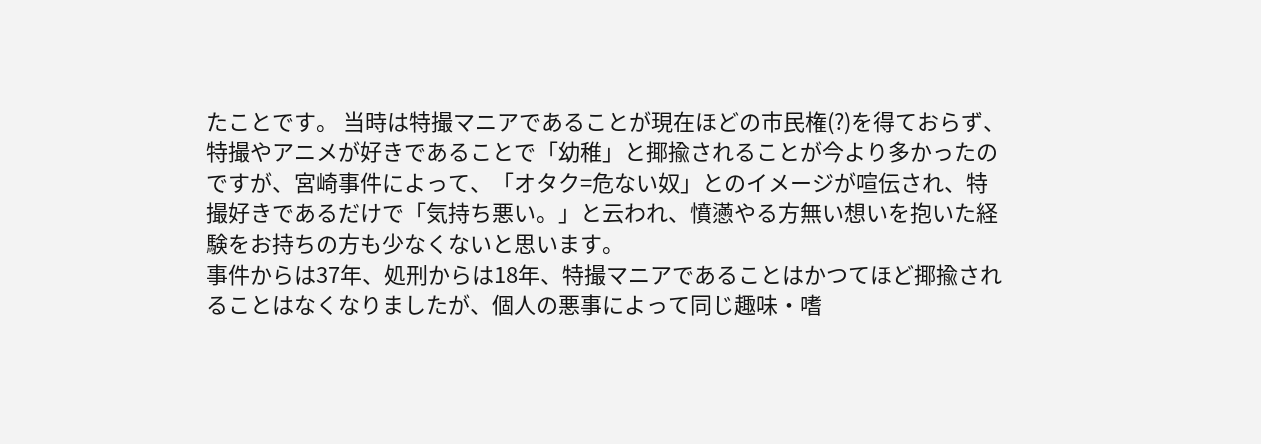たことです。 当時は特撮マニアであることが現在ほどの市民権(?)を得ておらず、特撮やアニメが好きであることで「幼稚」と揶揄されることが今より多かったのですが、宮崎事件によって、「オタク=危ない奴」とのイメージが喧伝され、特撮好きであるだけで「気持ち悪い。」と云われ、憤懣やる方無い想いを抱いた経験をお持ちの方も少なくないと思います。
事件からは37年、処刑からは18年、特撮マニアであることはかつてほど揶揄されることはなくなりましたが、個人の悪事によって同じ趣味・嗜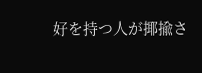好を持つ人が揶揄さ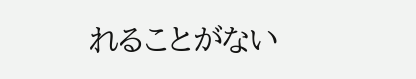れることがない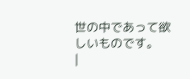世の中であって欲しいものです。
|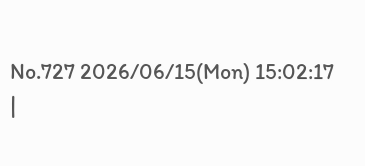No.727 2026/06/15(Mon) 15:02:17
|